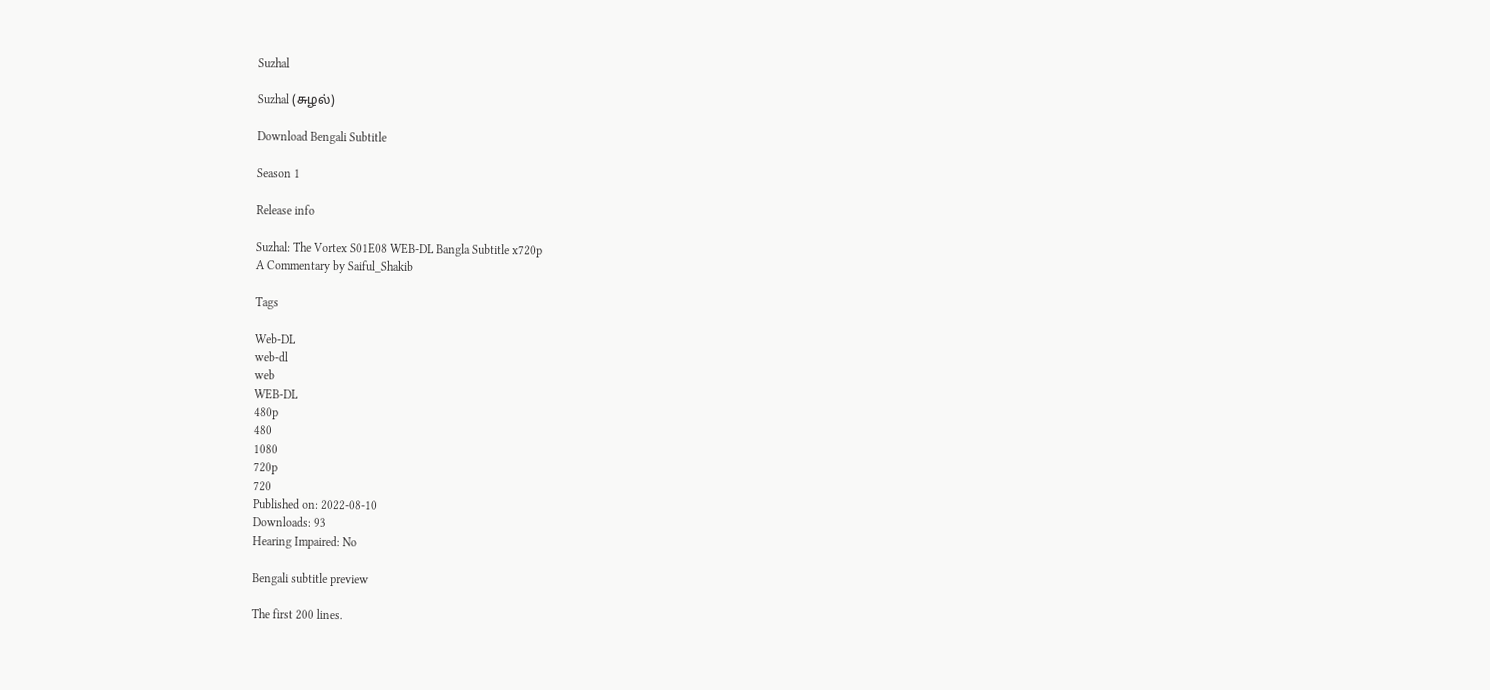Suzhal

Suzhal (சுழல்)

Download Bengali Subtitle

Season 1

Release info

Suzhal: The Vortex S01E08 WEB-DL Bangla Subtitle x720p
A Commentary by Saiful_Shakib

Tags

Web-DL
web-dl
web
WEB-DL
480p
480
1080
720p
720
Published on: 2022-08-10
Downloads: 93
Hearing Impaired: No

Bengali subtitle preview

The first 200 lines.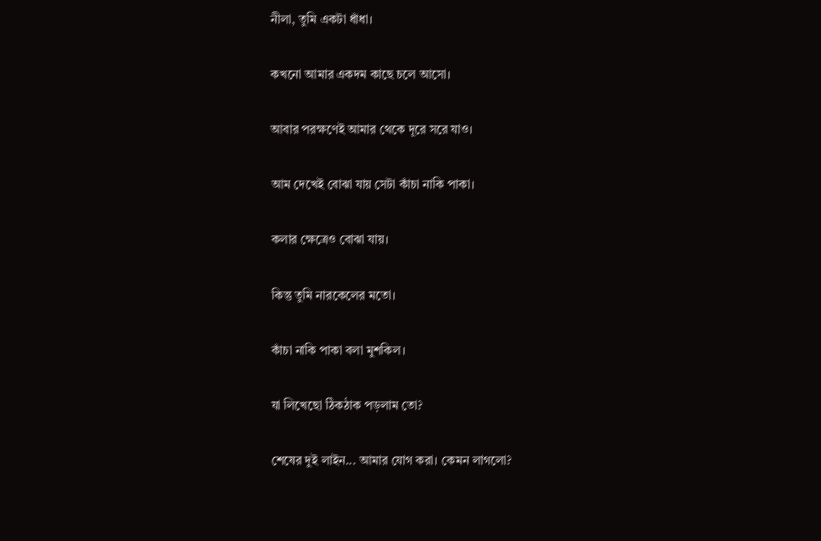নীলা, তুমি একটা ধাঁধা।

কখনো আমার একদম কাছে চলে আসো।

আবার পরক্ষণেই আমার থেকে দূরে সরে যাও।

আম দেখেই বোঝা যায় সেটা কাঁচা নাকি পাকা।

কলার ক্ষেত্রেও বোঝা যায়।

কিন্তু তুমি নারকেলের মতো।

কাঁচা নাকি পাকা বলা মুশকিল।

যা লিখেছো ঠিকঠাক পড়লাম তো?

শেষের দুই লাইন... আমার যোগ করা। কেমন লাগলো?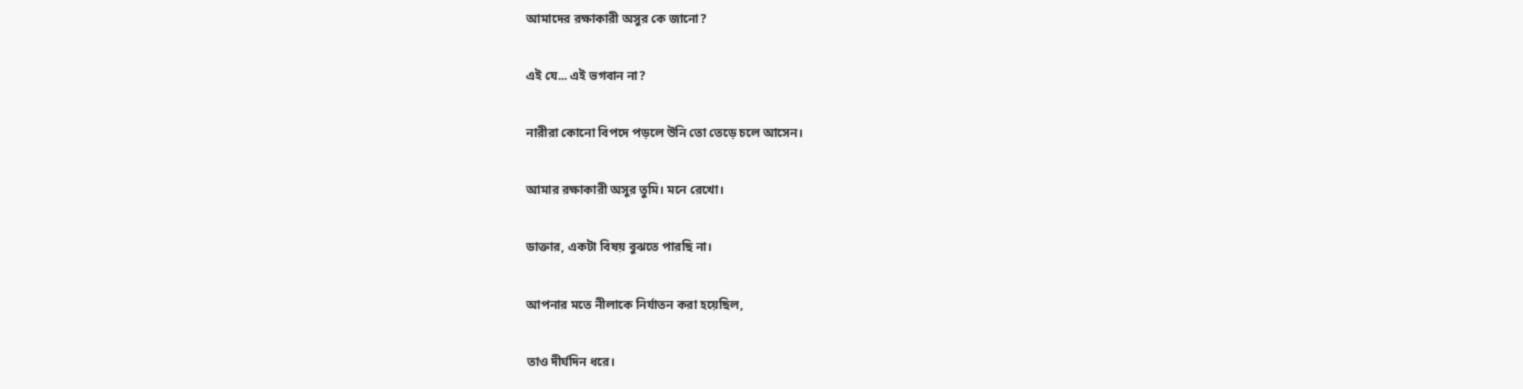আমাদের রক্ষাকারী অসুর কে জানো?

এই যে... এই ভগবান না?

নারীরা কোনো বিপদে পড়লে উনি তো তেড়ে চলে আসেন।

আমার রক্ষাকারী অসুর তুমি। মনে রেখো।

ডাক্তার, একটা বিষয় বুঝতে পারছি না।

আপনার মতে নীলাকে নির্যাতন করা হয়েছিল,

তাও দীর্ঘদিন ধরে।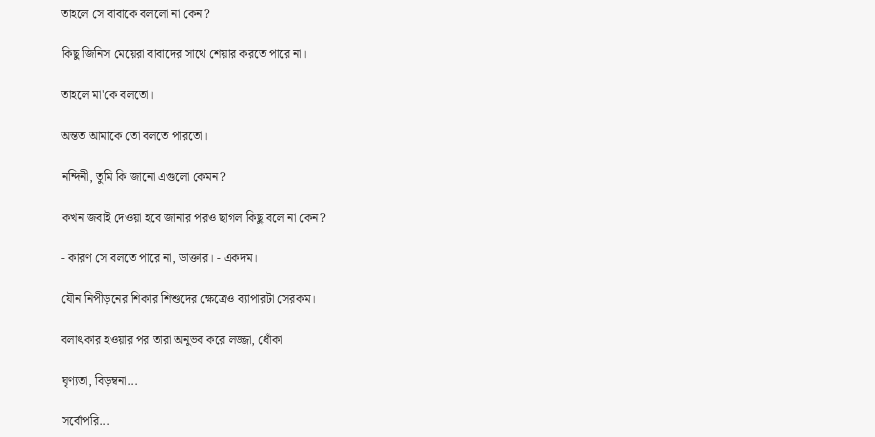তাহলে সে বাবাকে বললো না কেন?

কিছু জিনিস মেয়েরা বাবাদের সাথে শেয়ার করতে পারে না।

তাহলে মা'কে বলতো।

অন্তত আমাকে তো বলতে পারতো।

নন্দিনী, তুমি কি জানো এগুলো কেমন?

কখন জবাই দেওয়া হবে জানার পরও ছাগল কিছু বলে না কেন?

- কারণ সে বলতে পারে না, ডাক্তার। - একদম।

যৌন নিপীড়নের শিকার শিশুদের ক্ষেত্রেও ব্যাপারটা সেরকম।

বলাৎকার হওয়ার পর তারা অনুভব করে লজ্জা, ধোঁকা

ঘৃণ্যতা, বিড়ম্বনা...

সর্বোপরি...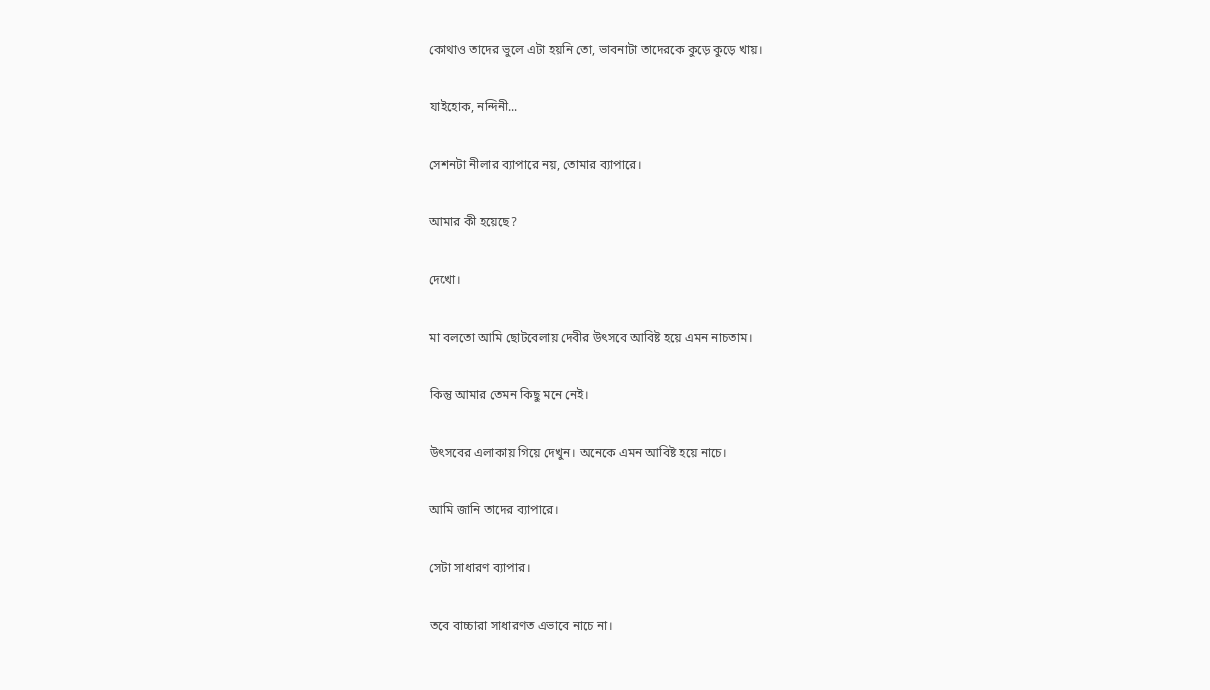কোথাও তাদের ভুলে এটা হয়নি তো, ভাবনাটা তাদেরকে কুড়ে কুড়ে খায়।

যাইহোক, নন্দিনী...

সেশনটা নীলার ব্যাপারে নয়, তোমার ব্যাপারে।

আমার কী হয়েছে?

দেখো।

মা বলতো আমি ছোটবেলায় দেবীর উৎসবে আবিষ্ট হয়ে এমন নাচতাম।

কিন্তু আমার তেমন কিছু মনে নেই।

উৎসবের এলাকায় গিয়ে দেখুন। অনেকে এমন আবিষ্ট হয়ে নাচে।

আমি জানি তাদের ব্যাপারে।

সেটা সাধারণ ব্যাপার।

তবে বাচ্চারা সাধারণত এভাবে নাচে না।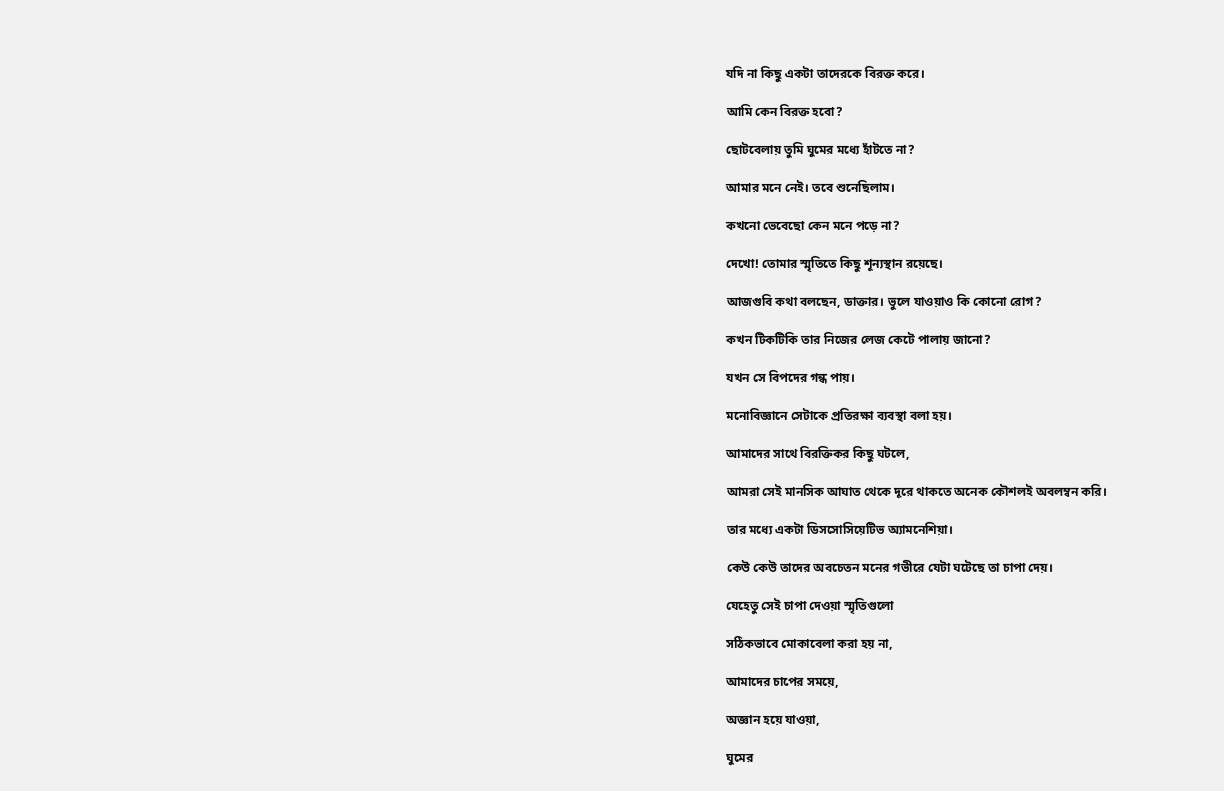যদি না কিছু একটা তাদেরকে বিরক্ত করে।

আমি কেন বিরক্ত হবো?

ছোটবেলায় তুমি ঘুমের মধ্যে হাঁটতে না?

আমার মনে নেই। তবে শুনেছিলাম।

কখনো ভেবেছো কেন মনে পড়ে না?

দেখো! তোমার স্মৃতিতে কিছু শূন্যস্থান রয়েছে।

আজগুবি কথা বলছেন, ডাক্তার‌। ভুলে যাওয়াও কি কোনো রোগ?

কখন টিকটিকি তার নিজের লেজ কেটে পালায় জানো?

যখন সে বিপদের গন্ধ পায়।

মনোবিজ্ঞানে সেটাকে প্রতিরক্ষা ব্যবস্থা বলা হয়।

আমাদের সাথে বিরক্তিকর কিছু ঘটলে,

আমরা সেই মানসিক আঘাত থেকে দূরে থাকতে অনেক কৌশলই অবলম্বন করি।

তার মধ্যে একটা ডিসসোসিয়েটিভ অ্যামনেশিয়া।

কেউ কেউ তাদের অবচেতন মনের গভীরে যেটা ঘটেছে তা চাপা দেয়।

যেহেতু সেই চাপা দেওয়া স্মৃতিগুলো

সঠিকভাবে মোকাবেলা করা হয় না,

আমাদের চাপের সময়ে,

অজ্ঞান হয়ে যাওয়া,

ঘুমের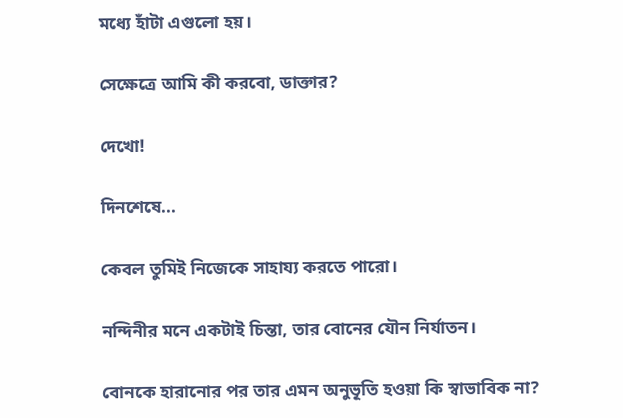মধ্যে হাঁটা এগুলো হয়।

সেক্ষেত্রে আমি কী করবো, ডাক্তার?

দেখো!

দিনশেষে...

কেবল তুমিই নিজেকে সাহায্য করতে পারো।

নন্দিনীর মনে একটাই চিন্তা, তার বোনের যৌন নির্যাতন।

বোনকে হারানোর পর তার এমন অনুভূতি হওয়া কি স্বাভাবিক না?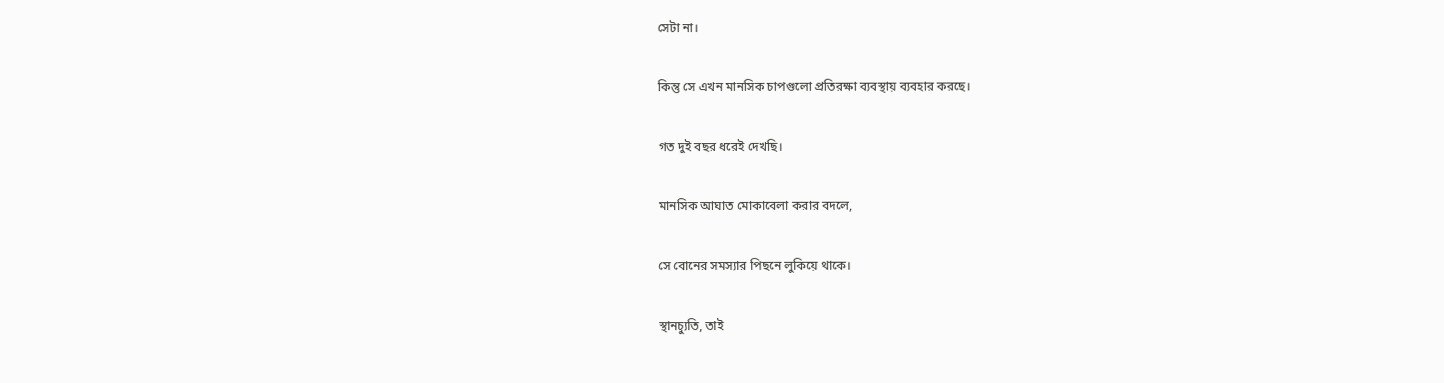সেটা না।

কিন্তু সে এখন মানসিক চাপগুলো প্রতিরক্ষা ব্যবস্থায় ব্যবহার করছে।

গত দুই বছর ধরেই দেখছি।

মানসিক আঘাত মোকাবেলা করার বদলে,

সে বোনের সমস্যার পিছনে লুকিয়ে থাকে।

স্থানচ্যুতি, তাই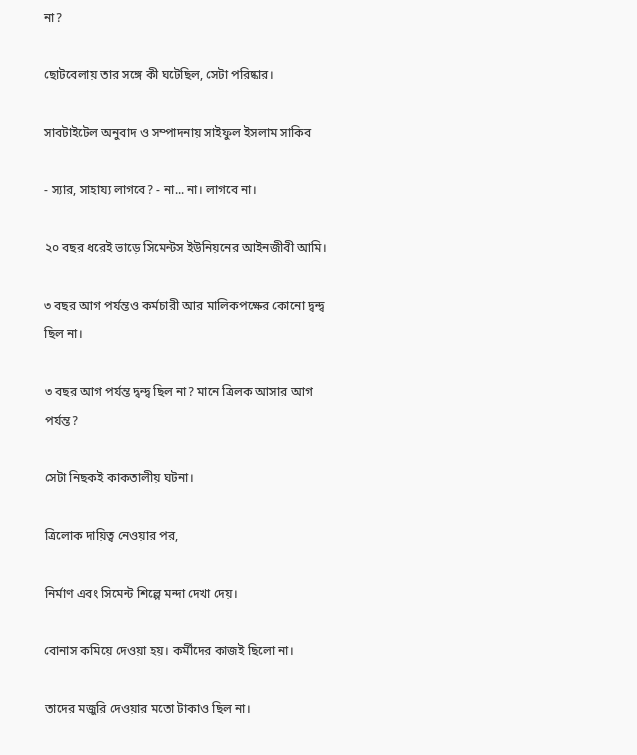না?

ছোটবেলায় তার সঙ্গে কী ঘটেছিল, সেটা পরিষ্কার।

সাবটাইটেল অনুবাদ ও সম্পাদনায় সাইফুল ইসলাম সাকিব

- স্যার, সাহায্য লাগবে? - না... না। লাগবে না।

২০ বছর ধরেই ভাড়ে সিমেন্টস ইউনিয়নের আইনজীবী আমি।

৩ বছর আগ পর্যন্তও কর্মচারী আর মালিকপক্ষের কোনো দ্বন্দ্ব ছিল না।

৩ বছর আগ পর্যন্ত দ্বন্দ্ব ছিল না? মানে ত্রিলক আসার আগ পর্যন্ত?

সেটা নিছকই কাকতালীয় ঘটনা।

ত্রিলোক দায়িত্ব নেওয়ার পর,

নির্মাণ এবং সিমেন্ট শিল্পে মন্দা দেখা দেয়।

বোনাস কমিয়ে দেওয়া হয়। কর্মীদের কাজই ছিলো না।

তাদের মজুরি দেওয়ার মতো টাকাও ছিল না।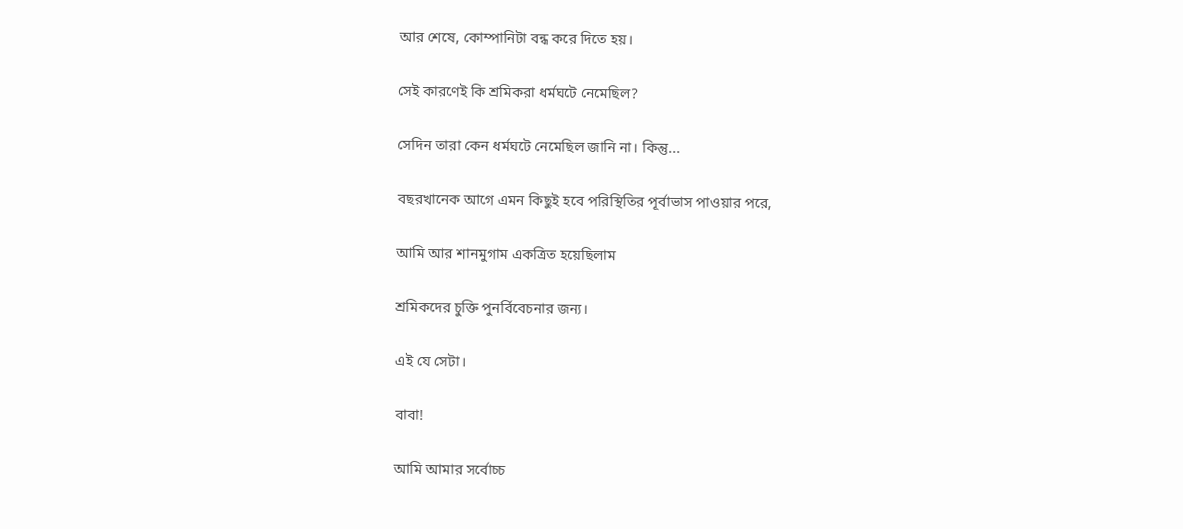আর শেষে, কোম্পানিটা বন্ধ করে দিতে হয়।

সেই কারণেই কি শ্রমিকরা ধর্মঘটে নেমেছিল?

সেদিন তারা কেন ধর্মঘটে নেমেছিল জানি না। কিন্তু...

বছরখানেক আগে এমন কিছুই হবে পরিস্থিতির পূর্বাভাস পাওয়ার পরে,

আমি আর শানমুগাম একত্রিত হয়েছিলাম

শ্রমিকদের চুক্তি পুনর্বিবেচনার জন্য।

এই যে সেটা।

বাবা!

আমি আমার সর্বোচ্চ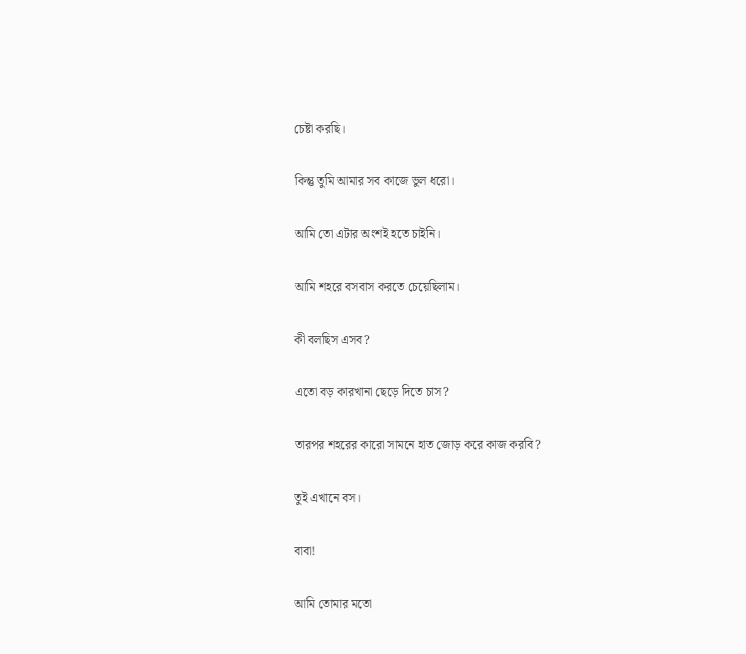চেষ্টা করছি।

কিন্তু তুমি আমার সব কাজে ভুল ধরো।

আমি তো এটার অংশই হতে চাইনি।

আমি শহরে বসবাস করতে চেয়েছিলাম।

কী বলছিস এসব?

এতো বড় কারখানা ছেড়ে দিতে চাস?

তারপর শহরের কারো সামনে হাত জোড় করে কাজ করবি?

তুই এখানে বস।

বাবা!

আমি তোমার মতো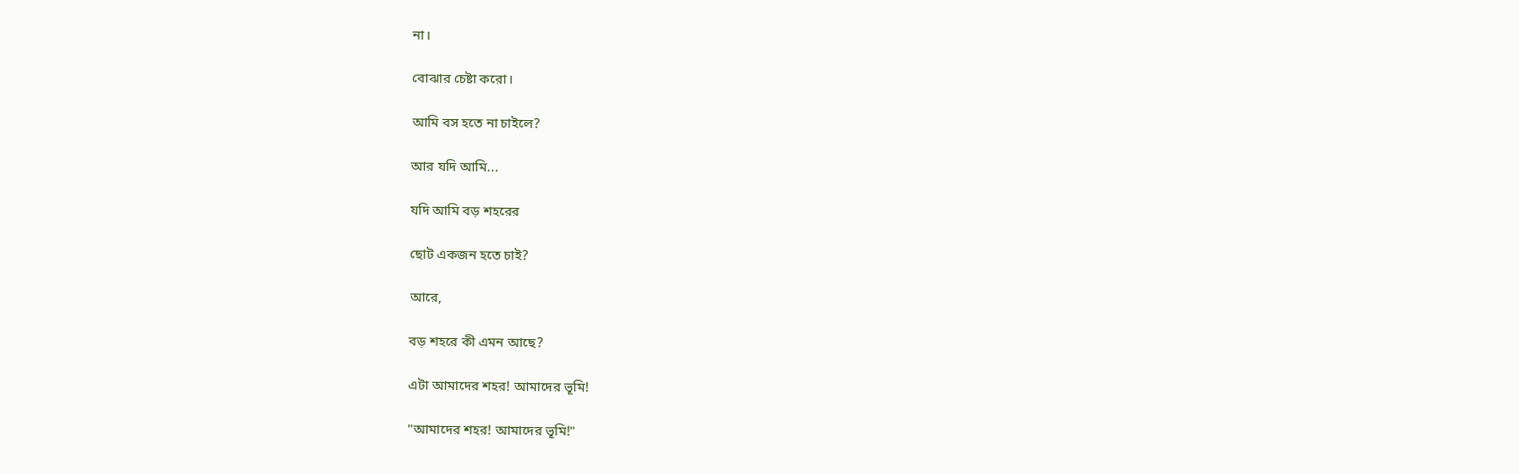না।

বোঝার চেষ্টা করো।

আমি বস হতে না চাইলে?

আর যদি আমি...

যদি আমি বড় শহরের

ছোট একজন হতে চাই?

আরে,

বড় শহরে কী এমন আছে?

এটা আমাদের শহর! আমাদের ভূমি!

"আমাদের শহর! আমাদের ভূমি!"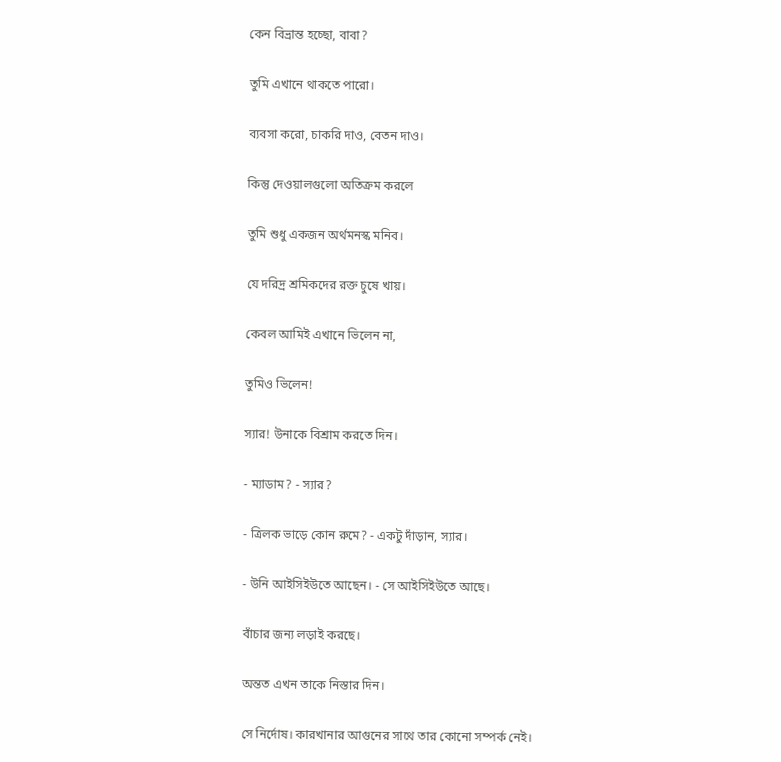কেন বিভ্রান্ত হচ্ছো, বাবা?

তুমি এখানে থাকতে পারো।

ব্যবসা করো, চাকরি দাও, বেতন দাও।

কিন্তু দেওয়ালগুলো অতিক্রম করলে

তুমি শুধু একজন অর্থমনস্ক মনিব।

যে দরিদ্র শ্রমিকদের রক্ত চুষে খায়।

কেবল আমিই এখানে ভিলেন না,

তুমিও ভিলেন!

স্যার‌! উনাকে বিশ্রাম করতে দিন।

- ম্যাডাম? - স্যার?

- ত্রিলক ভাড়ে কোন রুমে? - একটু দাঁড়ান, স্যার।

- উনি আইসিইউতে আছেন। - সে আইসিইউতে আছে।

বাঁচার জন্য লড়াই করছে।

অন্তত এখন তাকে নিস্তার দিন।

সে নির্দোষ। কারখানার আগুনের সাথে তার কোনো সম্পর্ক নেই।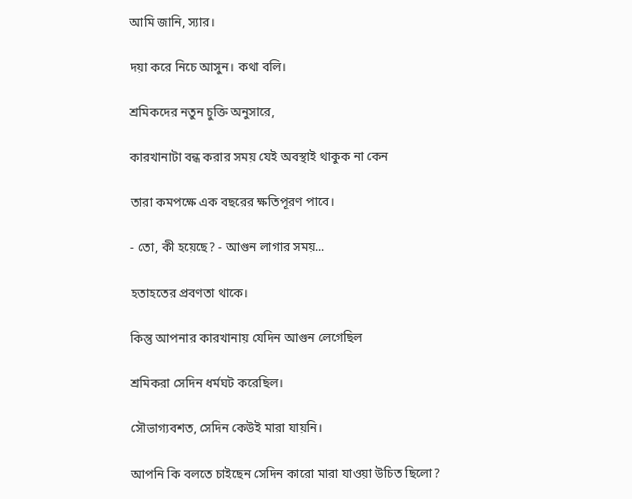আমি জানি, স্যার।

দয়া করে নিচে আসুন। কথা বলি।

শ্রমিকদের নতুন চুক্তি অনুসারে,

কারখানাটা বন্ধ করার সময় যেই অবস্থাই থাকুক না কেন

তারা কমপক্ষে এক বছরের ক্ষতিপূরণ পাবে।

- তো, কী হয়েছে? - আগুন লাগার সময়...

হতাহতের প্রবণতা থাকে।

কিন্তু আপনার কারখানায় যেদিন আগুন লেগেছিল

শ্রমিকরা সেদিন ধর্মঘট করেছিল।

সৌভাগ্যবশত, সেদিন কেউই মারা যায়নি।

আপনি কি বলতে চাইছেন সেদিন কারো মারা যাওয়া উচিত ছিলো?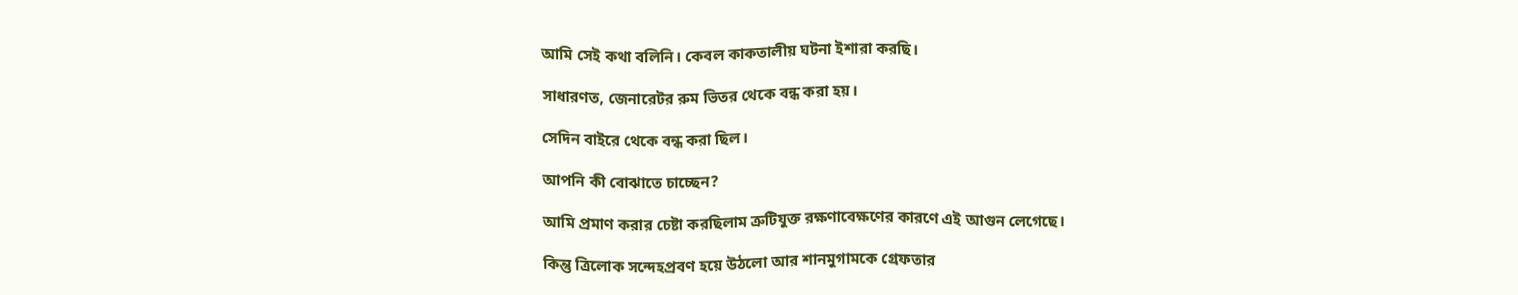আমি সেই কথা বলিনি। কেবল কাকতালীয় ঘটনা ইশারা করছি।

সাধারণত, জেনারেটর রুম ভিতর থেকে বন্ধ করা হয়‌‌।

সেদিন বাইরে থেকে বন্ধ করা ছিল।

আপনি কী বোঝাতে চাচ্ছেন?

আমি প্রমাণ করার চেষ্টা করছিলাম ত্রুটিযুক্ত রক্ষণাবেক্ষণের কারণে এই আগুন লেগেছে।

কিন্তু ত্রিলোক সন্দেহপ্রবণ হয়ে উঠলো আর শানমুগামকে গ্রেফতার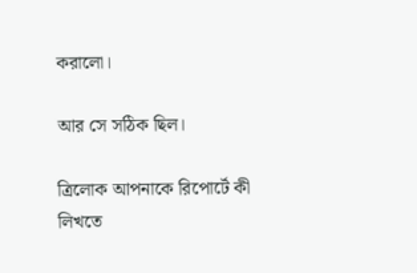করালো।

আর সে সঠিক ছিল।

ত্রিলোক আপনাকে রিপোর্টে কী লিখতে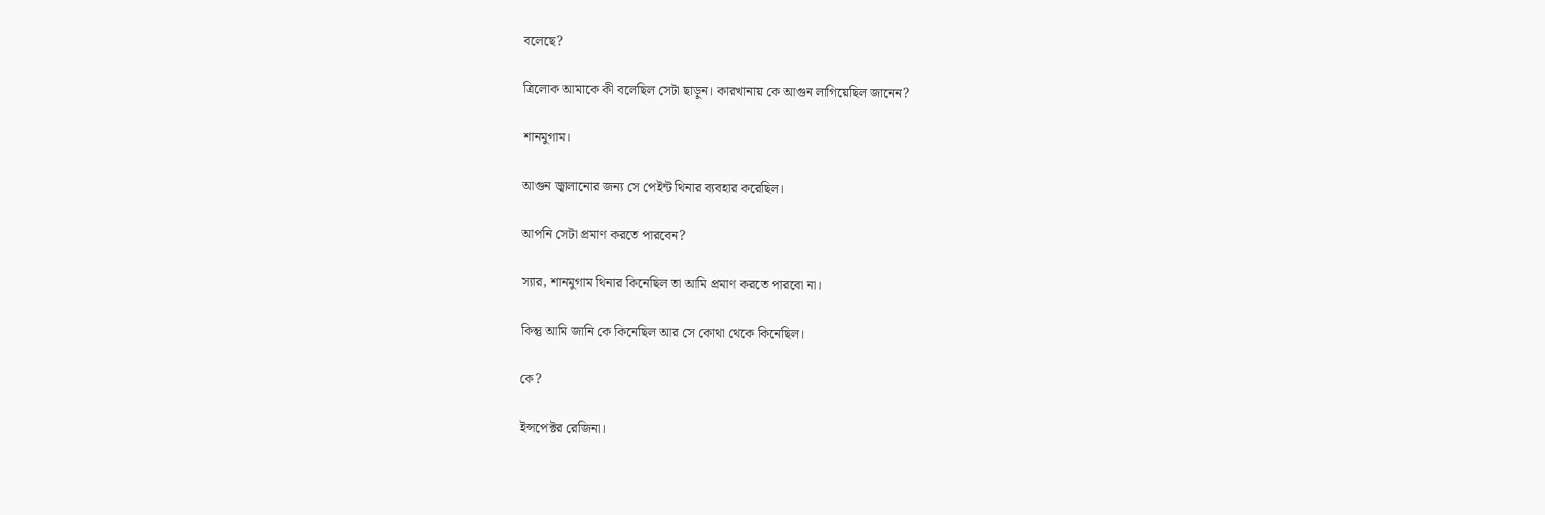বলেছে?

ত্রিলোক আমাকে কী বলেছিল সেটা ছাড়ুন। কারখানায় কে আগুন লাগিয়েছিল জানেন?

শানমুগাম।

আগুন জ্বালানোর জন্য সে পেইন্ট থিনার ব্যবহার করেছিল।

আপনি সেটা প্রমাণ করতে পারবেন?

স্যার, শানমুগাম থিনার কিনেছিল তা আমি প্রমাণ করতে পারবো না।

কিন্তু আমি জানি কে কিনেছিল আর সে কোথা থেকে কিনেছিল।

কে?

ইন্সপেক্টর রেজিনা।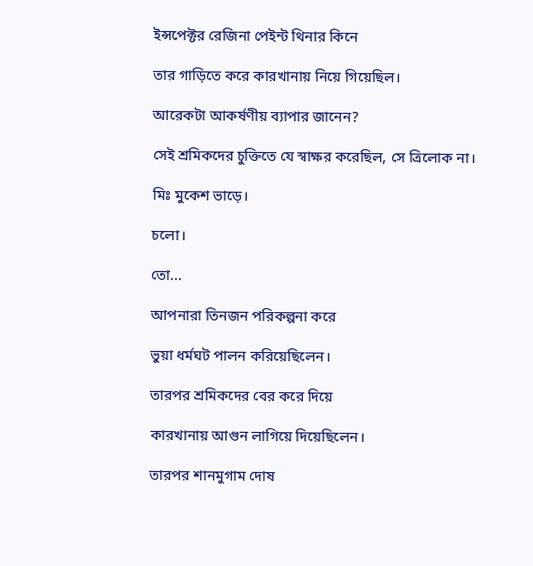ইন্সপেক্টর রেজিনা পেইন্ট থিনার কিনে

তার গাড়িতে করে কারখানায় নিয়ে গিয়েছিল।

আরেকটা আকর্ষণীয় ব্যাপার জানেন?

সেই শ্রমিকদের চুক্তিতে যে স্বাক্ষর করেছিল, সে ত্রিলোক না।

মিঃ মুকেশ ভাড়ে।

চলো।

তো...

আপনারা তিনজন পরিকল্পনা করে

ভুয়া ধর্মঘট পালন করিয়েছিলেন।

তারপর শ্রমিকদের বের করে দিয়ে

কারখানায় আগুন লাগিয়ে দিয়েছিলেন।

তারপর শানমুগাম দোষ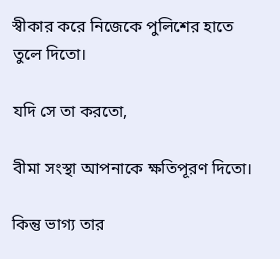স্বীকার করে নিজেকে পুলিশের হাতে তুলে দিতো।

যদি সে তা করতো,

বীমা সংস্থা আপনাকে ক্ষতিপূরণ দিতো।

কিন্তু ভাগ্য তার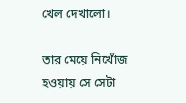খেল দেখালো‌।

তার মেয়ে নিখোঁজ হওয়ায় সে সেটা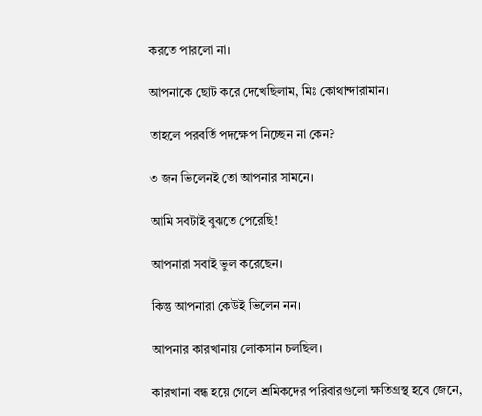করতে পারলো না।

আপনাকে ছোট করে দেখেছিলাম, মিঃ কোথান্দারামান।

তাহলে পরবর্তি পদক্ষেপ নিচ্ছেন না কেন?

৩ জন ভিলেনই তো আপনার সামনে।

আমি সবটাই বুঝতে পেরেছি!

আপনারা সবাই ভুল করেছেন।

কিন্তু আপনারা কেউই ভিলেন নন।

আপনার কারখানায় লোকসান চলছিল।

কারখানা বন্ধ হয়ে গেলে শ্রমিকদের পরিবারগুলো ক্ষতিগ্রস্থ হবে জেনে,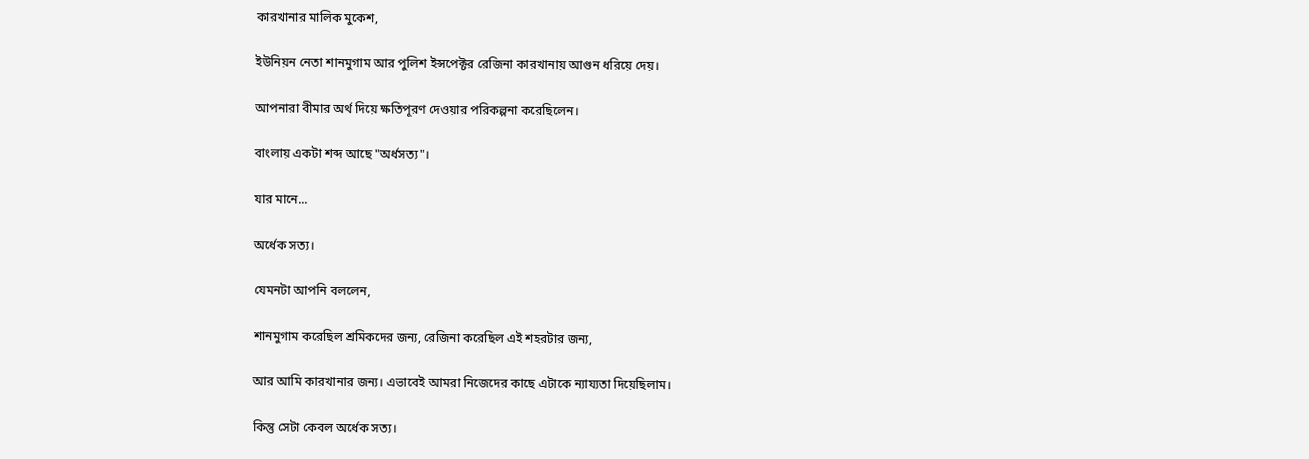কারখানার মালিক মুকেশ,

ইউনিয়ন নেতা শানমুগাম আর পুলিশ ইন্সপেক্টর রেজিনা কারখানায় আগুন ধরিয়ে দেয়।

আপনারা বীমার অর্থ দিয়ে ক্ষতিপূরণ দেওয়ার পরিকল্পনা করেছিলেন।

বাংলায় একটা শব্দ আছে "অর্ধসত্য"।

যার মানে...

অর্ধেক সত্য।

যেমনটা আপনি বললেন,

শানমুগাম করেছিল শ্রমিকদের জন্য, রেজিনা করেছিল এই শহরটার জন্য,

আর আমি কারখানার জন্য। এভাবেই আমরা নিজেদের কাছে এটাকে ন্যায্যতা দিয়েছিলাম।

কিন্তু সেটা কেবল অর্ধেক সত্য।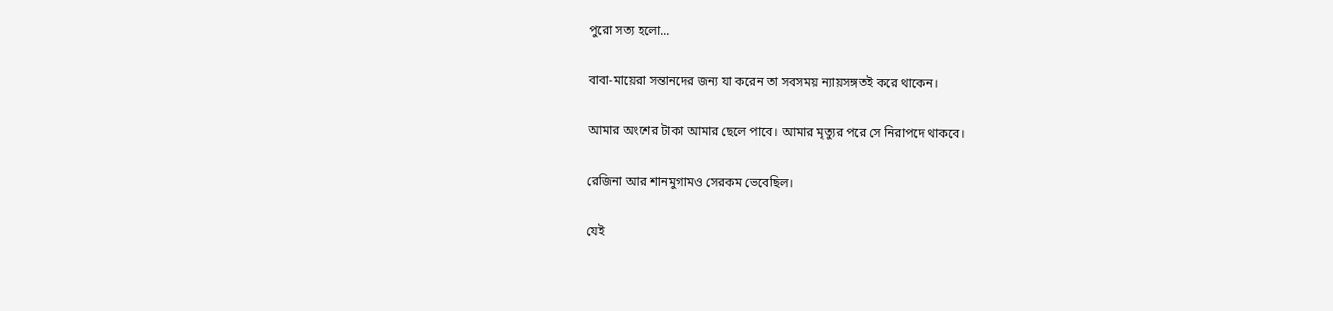পুরো সত্য হলো...

বাবা-মায়েরা সন্তানদের জন্য যা করেন তা সবসময় ন্যায়সঙ্গতই করে থাকেন।

আমার অংশের টাকা আমার ছেলে পাবে। আমার মৃত্যুর পরে সে নিরাপদে থাকবে।

রেজিনা আর শানমুগামও সেরকম ভেবেছিল।

যেই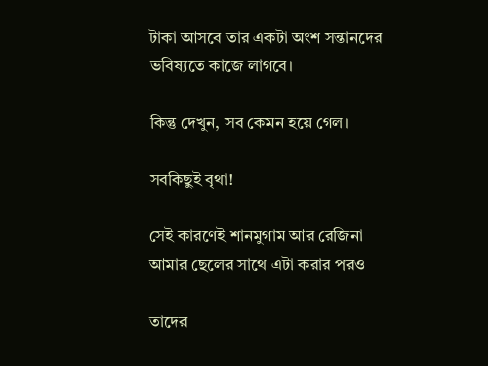টাকা আসবে তার একটা অংশ সন্তানদের ভবিষ্যতে কাজে লাগবে।

কিন্তু দেখুন, সব কেমন হয়ে গেল।

সবকিছুই বৃথা!

সেই কারণেই শানমুগাম আর রেজিনা আমার ছেলের সাথে এটা করার পরও

তাদের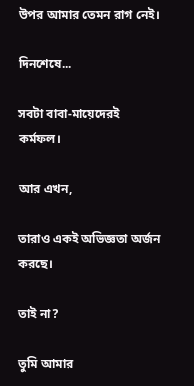উপর আমার তেমন রাগ নেই।

দিনশেষে...

সবটা বাবা-মায়েদেরই কর্মফল।

আর এখন,

তারাও একই অভিজ্ঞতা অর্জন করছে।

তাই না?

তুমি আমার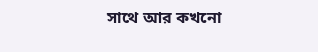সাথে আর কখনো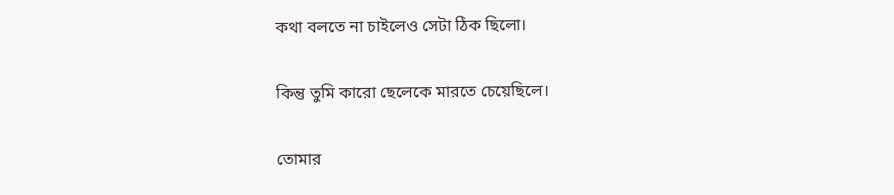কথা বলতে না চাইলেও সেটা ঠিক ছিলো।

কিন্তু তুমি কারো ছেলেকে মারতে চেয়েছিলে‌।

তোমার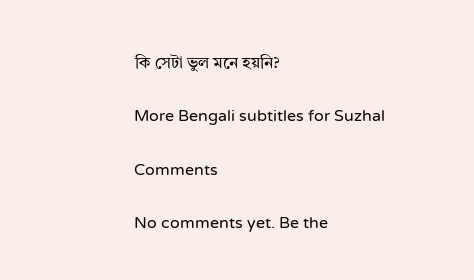কি সেটা ভুল মনে হয়নি?

More Bengali subtitles for Suzhal

Comments

No comments yet. Be the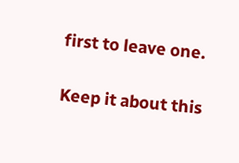first to leave one.

Keep it about this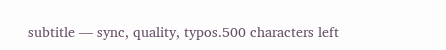subtitle — sync, quality, typos.500 characters left